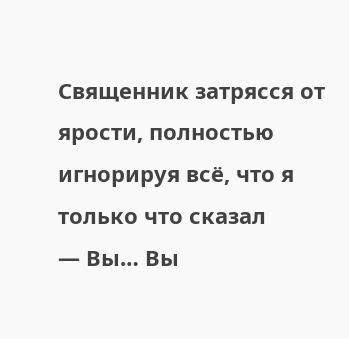Священник затрясся от ярости, полностью игнорируя всё, что я только что сказал
— Вы… Вы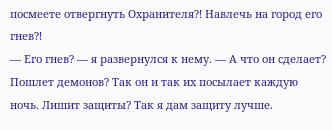посмеете отвергнуть Охранителя⁈ Навлечь на город его гнев⁈
— Его гнев? — я развернулся к нему. — А что он сделает? Пошлет демонов? Так он и так их посылает каждую ночь. Лишит защиты? Так я дам защиту лучше.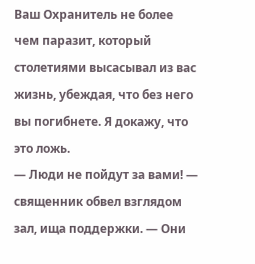Ваш Охранитель не более чем паразит, который столетиями высасывал из вас жизнь, убеждая, что без него вы погибнете. Я докажу, что это ложь.
— Люди не пойдут за вами! — священник обвел взглядом зал, ища поддержки. — Они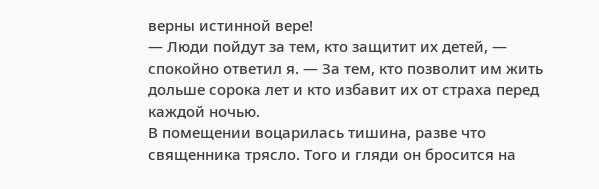верны истинной вере!
— Люди пойдут за тем, кто защитит их детей, — спокойно ответил я. — За тем, кто позволит им жить дольше сорока лет и кто избавит их от страха перед каждой ночью.
В помещении воцарилась тишина, разве что священника трясло. Того и гляди он бросится на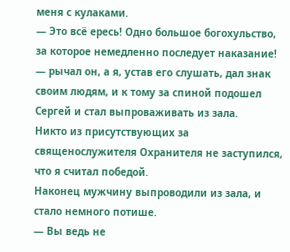меня с кулаками.
— Это всё ересь! Одно большое богохульство, за которое немедленно последует наказание! — рычал он, а я, устав его слушать, дал знак своим людям, и к тому за спиной подошел Сергей и стал выпроваживать из зала.
Никто из присутствующих за священослужителя Охранителя не заступился, что я считал победой.
Наконец мужчину выпроводили из зала, и стало немного потише.
— Вы ведь не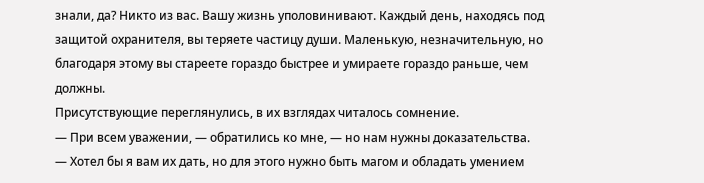знали, да? Никто из вас. Вашу жизнь уполовинивают. Каждый день, находясь под защитой охранителя, вы теряете частицу души. Маленькую, незначительную, но благодаря этому вы стареете гораздо быстрее и умираете гораздо раньше, чем должны.
Присутствующие переглянулись, в их взглядах читалось сомнение.
— При всем уважении, — обратились ко мне, — но нам нужны доказательства.
— Хотел бы я вам их дать, но для этого нужно быть магом и обладать умением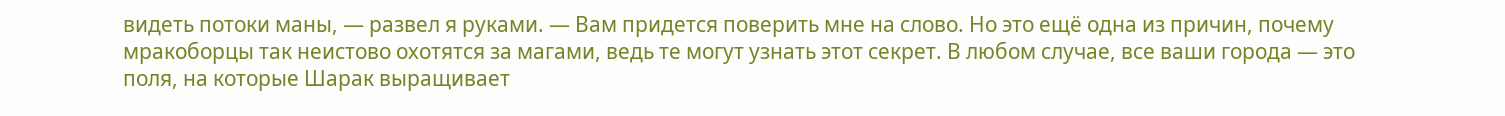видеть потоки маны, — развел я руками. — Вам придется поверить мне на слово. Но это ещё одна из причин, почему мракоборцы так неистово охотятся за магами, ведь те могут узнать этот секрет. В любом случае, все ваши города — это поля, на которые Шарак выращивает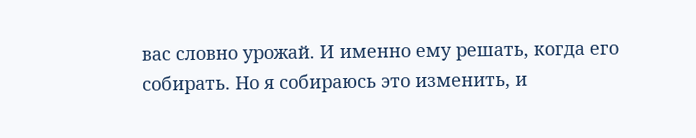вас словно урожай. И именно ему решать, когда его собирать. Но я собираюсь это изменить, и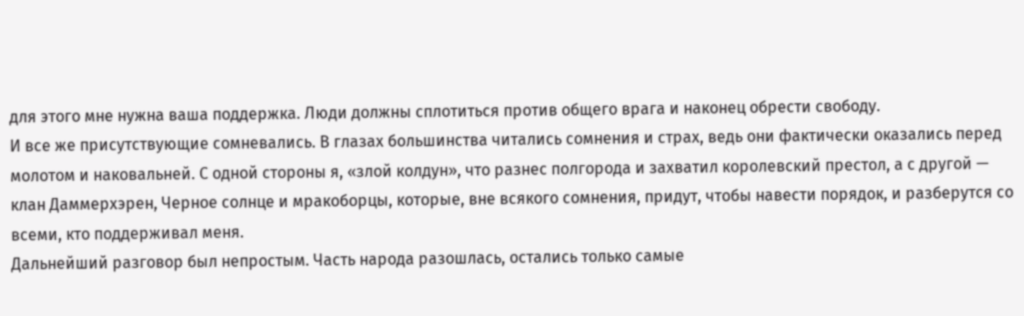для этого мне нужна ваша поддержка. Люди должны сплотиться против общего врага и наконец обрести свободу.
И все же присутствующие сомневались. В глазах большинства читались сомнения и страх, ведь они фактически оказались перед молотом и наковальней. С одной стороны я, «злой колдун», что разнес полгорода и захватил королевский престол, а с другой — клан Даммерхэрен, Черное солнце и мракоборцы, которые, вне всякого сомнения, придут, чтобы навести порядок, и разберутся со всеми, кто поддерживал меня.
Дальнейший разговор был непростым. Часть народа разошлась, остались только самые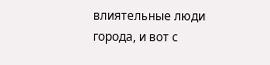влиятельные люди города, и вот с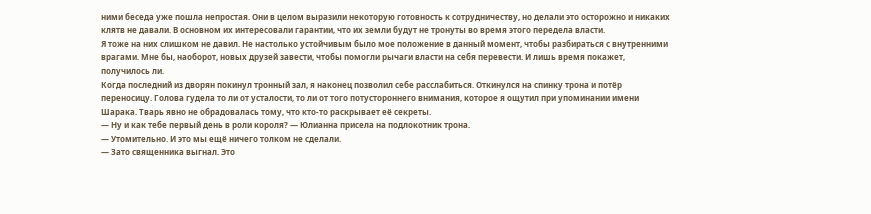ними беседа уже пошла непростая. Они в целом выразили некоторую готовность к сотрудничеству, но делали это осторожно и никаких клятв не давали. В основном их интересовали гарантии, что их земли будут не тронуты во время этого передела власти.
Я тоже на них слишком не давил. Не настолько устойчивым было мое положение в данный момент, чтобы разбираться с внутренними врагами. Мне бы, наоборот, новых друзей завести, чтобы помогли рычаги власти на себя перевести. И лишь время покажет, получилось ли.
Когда последний из дворян покинул тронный зал, я наконец позволил себе расслабиться. Откинулся на спинку трона и потёр переносицу. Голова гудела то ли от усталости, то ли от того потустороннего внимания, которое я ощутил при упоминании имени Шарака. Тварь явно не обрадовалась тому, что кто-то раскрывает её секреты.
— Ну и как тебе первый день в роли короля? — Юлианна присела на подлокотник трона.
— Утомительно. И это мы ещё ничего толком не сделали.
— Зато священника выгнал. Это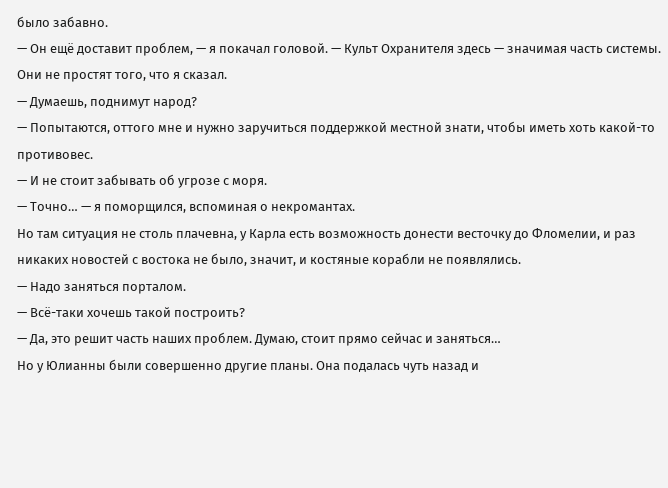было забавно.
— Он ещё доставит проблем, — я покачал головой. — Культ Охранителя здесь — значимая часть системы. Они не простят того, что я сказал.
— Думаешь, поднимут народ?
— Попытаются, оттого мне и нужно заручиться поддержкой местной знати, чтобы иметь хоть какой-то противовес.
— И не стоит забывать об угрозе с моря.
— Точно… — я поморщился, вспоминая о некромантах.
Но там ситуация не столь плачевна, у Карла есть возможность донести весточку до Фломелии, и раз никаких новостей с востока не было, значит, и костяные корабли не появлялись.
— Надо заняться порталом.
— Всё-таки хочешь такой построить?
— Да, это решит часть наших проблем. Думаю, стоит прямо сейчас и заняться…
Но у Юлианны были совершенно другие планы. Она подалась чуть назад и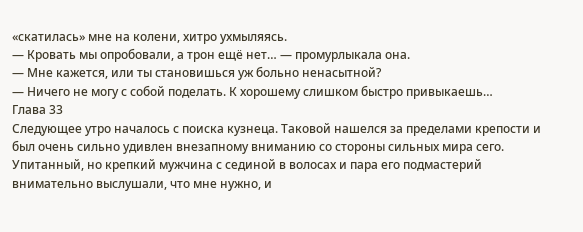«скатилась» мне на колени, хитро ухмыляясь.
— Кровать мы опробовали, а трон ещё нет… — промурлыкала она.
— Мне кажется, или ты становишься уж больно ненасытной?
— Ничего не могу с собой поделать. К хорошему слишком быстро привыкаешь…
Глава 33
Следующее утро началось с поиска кузнеца. Таковой нашелся за пределами крепости и был очень сильно удивлен внезапному вниманию со стороны сильных мира сего. Упитанный, но крепкий мужчина с сединой в волосах и пара его подмастерий внимательно выслушали, что мне нужно, и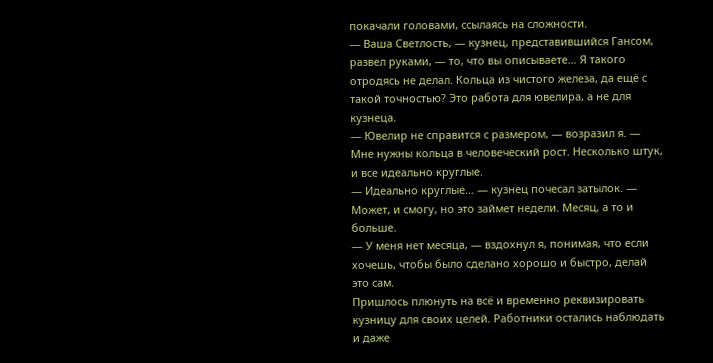покачали головами, ссылаясь на сложности.
— Ваша Светлость, — кузнец, представившийся Гансом, развел руками, — то, что вы описываете… Я такого отродясь не делал. Кольца из чистого железа, да ещё с такой точностью? Это работа для ювелира, а не для кузнеца.
— Ювелир не справится с размером, — возразил я. — Мне нужны кольца в человеческий рост. Несколько штук, и все идеально круглые.
— Идеально круглые… — кузнец почесал затылок. — Может, и смогу, но это займет недели. Месяц, а то и больше.
— У меня нет месяца, — вздохнул я, понимая, что если хочешь, чтобы было сделано хорошо и быстро, делай это сам.
Пришлось плюнуть на всё и временно реквизировать кузницу для своих целей. Работники остались наблюдать и даже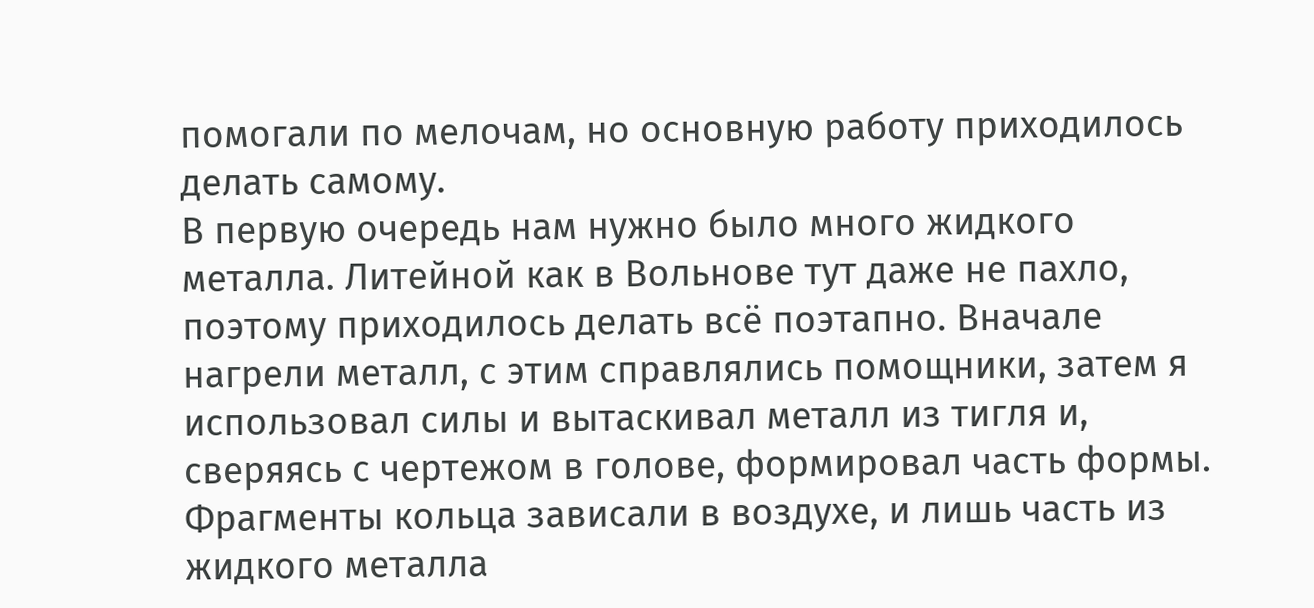помогали по мелочам, но основную работу приходилось делать самому.
В первую очередь нам нужно было много жидкого металла. Литейной как в Вольнове тут даже не пахло, поэтому приходилось делать всё поэтапно. Вначале нагрели металл, с этим справлялись помощники, затем я использовал силы и вытаскивал металл из тигля и, сверяясь с чертежом в голове, формировал часть формы. Фрагменты кольца зависали в воздухе, и лишь часть из жидкого металла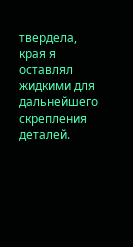твердела, края я оставлял жидкими для дальнейшего скрепления деталей.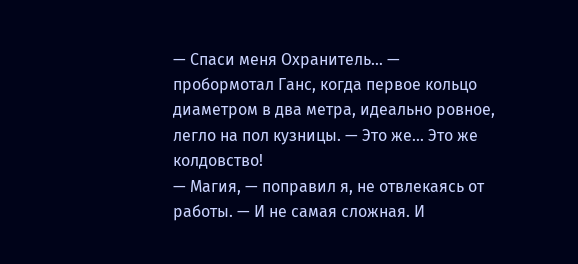— Спаси меня Охранитель… — пробормотал Ганс, когда первое кольцо диаметром в два метра, идеально ровное, легло на пол кузницы. — Это же… Это же колдовство!
— Магия, — поправил я, не отвлекаясь от работы. — И не самая сложная. И